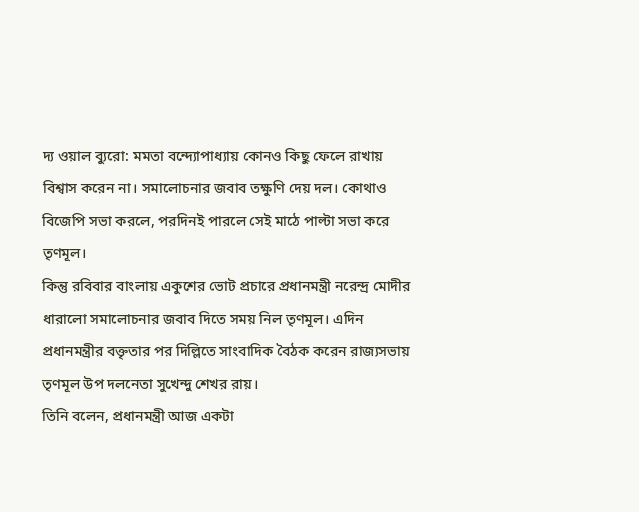দ্য ওয়াল ব্যুরো: মমতা বন্দ্যোপাধ্যায় কোনও কিছু ফেলে রাখায় বিশ্বাস করেন না। সমালোচনার জবাব তক্ষুণি দেয় দল। কোথাও বিজেপি সভা করলে, পরদিনই পারলে সেই মাঠে পাল্টা সভা করে তৃণমূল।
কিন্তু রবিবার বাংলায় একুশের ভোট প্রচারে প্রধানমন্ত্রী নরেন্দ্র মোদীর ধারালো সমালোচনার জবাব দিতে সময় নিল তৃণমূল। এদিন প্রধানমন্ত্রীর বক্তৃতার পর দিল্লিতে সাংবাদিক বৈঠক করেন রাজ্যসভায় তৃণমূল উপ দলনেতা সুখেন্দু শেখর রায়।
তিনি বলেন, প্রধানমন্ত্রী আজ একটা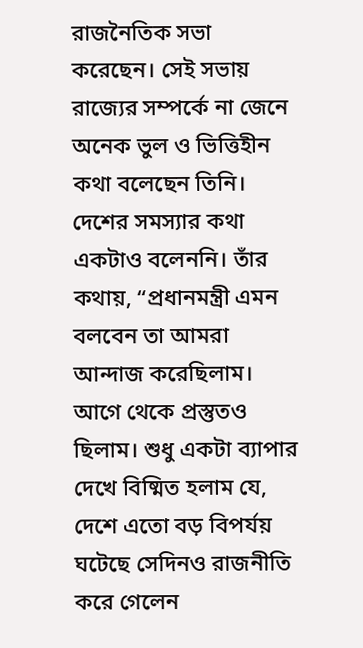রাজনৈতিক সভা করেছেন। সেই সভায় রাজ্যের সম্পর্কে না জেনে অনেক ভুল ও ভিত্তিহীন কথা বলেছেন তিনি। দেশের সমস্যার কথা একটাও বলেননি। তাঁর কথায়, “প্রধানমন্ত্রী এমন বলবেন তা আমরা আন্দাজ করেছিলাম। আগে থেকে প্রস্তুতও ছিলাম। শুধু একটা ব্যাপার দেখে বিষ্মিত হলাম যে, দেশে এতো বড় বিপর্যয় ঘটেছে সেদিনও রাজনীতি করে গেলেন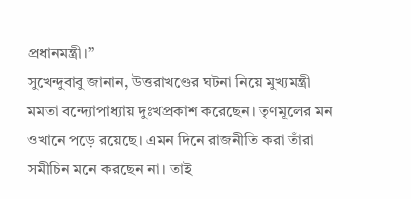প্রধানমন্ত্রী।”
সুখেন্দুবাবু জানান, উত্তরাখণ্ডের ঘটনা নিয়ে মুখ্যমন্ত্রী মমতা বন্দ্যোপাধ্যায় দুঃখপ্রকাশ করেছেন। তৃণমূলের মন ওখানে পড়ে রয়েছে। এমন দিনে রাজনীতি করা তাঁরা সমীচিন মনে করছেন না। তাই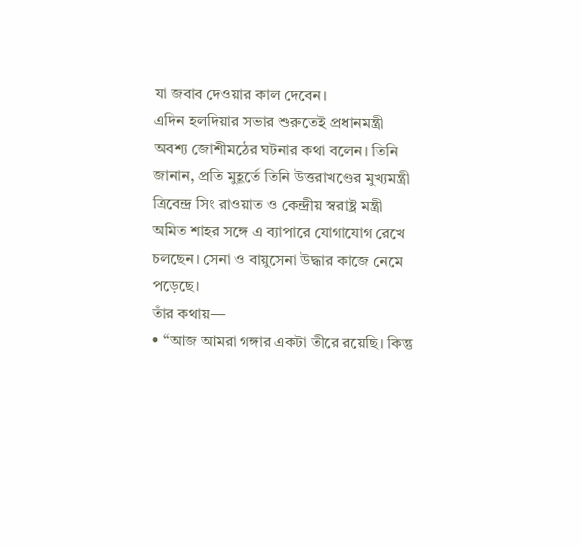যা জবাব দেওয়ার কাল দেবেন।
এদিন হলদিয়ার সভার শুরুতেই প্রধানমন্ত্রী অবশ্য জোশীমঠের ঘটনার কথা বলেন। তিনি জানান, প্রতি মুহূর্তে তিনি উত্তরাখণ্ডের মুখ্যমন্ত্রী ত্রিবেন্দ্র সিং রাওয়াত ও কেন্দ্রীয় স্বরাষ্ট্র মন্ত্রী অমিত শাহর সঙ্গে এ ব্যাপারে যোগাযোগ রেখে চলছেন। সেনা ও বায়ুসেনা উদ্ধার কাজে নেমে পড়েছে।
তাঁর কথায়—
• “আজ আমরা গঙ্গার একটা তীরে রয়েছি। কিন্তু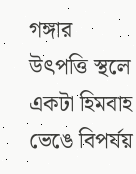গঙ্গার উৎপত্তি স্থলে একটা হিমবাহ ভেঙে বিপর্যয়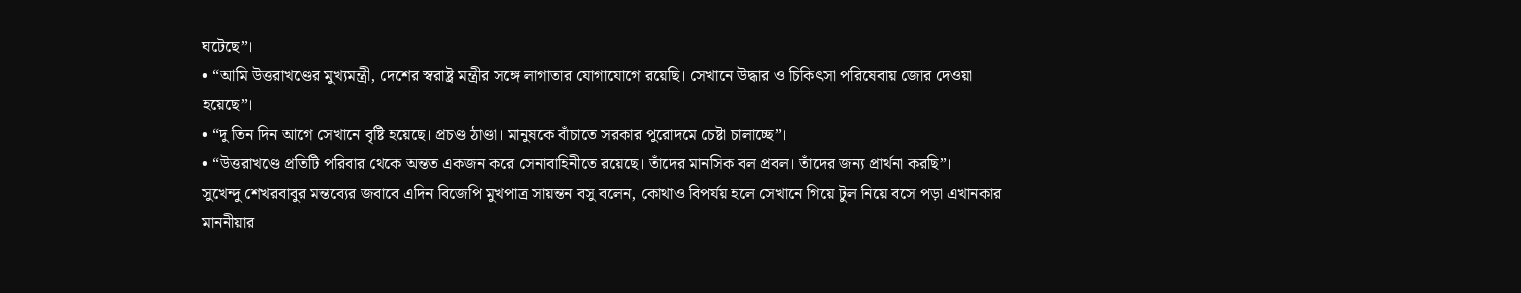ঘটেছে”।
• “আমি উত্তরাখণ্ডের মুখ্যমন্ত্রী, দেশের স্বরাষ্ট্র মন্ত্রীর সঙ্গে লাগাতার যোগাযোগে রয়েছি। সেখানে উদ্ধার ও চিকিৎসা পরিষেবায় জোর দেওয়া হয়েছে”।
• “দু তিন দিন আগে সেখানে বৃষ্টি হয়েছে। প্রচণ্ড ঠাণ্ডা। মানুষকে বাঁচাতে সরকার পুরোদমে চেষ্টা চালাচ্ছে”।
• “উত্তরাখণ্ডে প্রতিটি পরিবার থেকে অন্তত একজন করে সেনাবাহিনীতে রয়েছে। তাঁদের মানসিক বল প্রবল। তাঁদের জন্য প্রার্থনা করছি”।
সুখেন্দু শেখরবাবুর মন্তব্যের জবাবে এদিন বিজেপি মুখপাত্র সায়ন্তন বসু বলেন, কোথাও বিপর্যয় হলে সেখানে গিয়ে টুল নিয়ে বসে পড়া এখানকার মাননীয়ার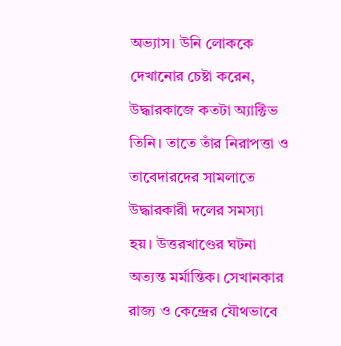অভ্যাস। উনি লোককে দেখানোর চেষ্টা করেন, উদ্ধারকাজে কতটা অ্যাক্টিভ তিনি। তাতে তাঁর নিরাপত্তা ও তাবেদারদের সামলাতে উদ্ধারকারী দলের সমস্যা হয়। উত্তরখাণ্ডের ঘটনা অত্যন্ত মর্মান্তিক। সেখানকার রাজ্য ও কেন্দ্রের যৌথভাবে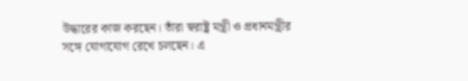উদ্ধারের কাজ করছেন। তাঁরা স্বরাষ্ট্র মন্ত্রী ও প্রধানমন্ত্রীর সঙ্গে যোগাযোগ রেখে চলছেন। এ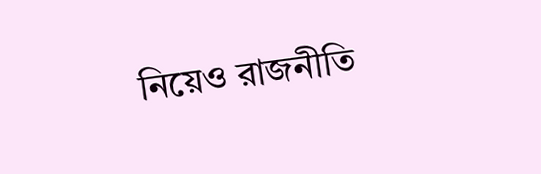নিয়েও রাজনীতি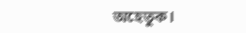অহেতুক।